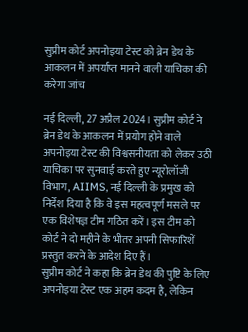सुप्रीम कोर्ट अपनोइया टेस्ट को ब्रेन डेथ के आकलन में अपर्याप्त मानने वाली याचिका की करेगा जांच

नई दिल्ली, 27 अप्रैल 2024। सुप्रीम कोर्ट ने ब्रेन डेथ के आकलन में प्रयोग होने वाले अपनोइया टेस्ट की विश्वसनीयता को लेकर उठी याचिका पर सुनवाई करते हुए न्यूरोलॉजी विभाग, AIIMS, नई दिल्ली के प्रमुख को निर्देश दिया है कि वे इस महत्वपूर्ण मसले पर एक विशेषज्ञ टीम गठित करें। इस टीम को कोर्ट ने दो महीने के भीतर अपनी सिफारिशें प्रस्तुत करने के आदेश दिए हैं।
सुप्रीम कोर्ट ने कहा कि ब्रेन डेथ की पुष्टि के लिए अपनोइया टेस्ट एक अहम कदम है, लेकिन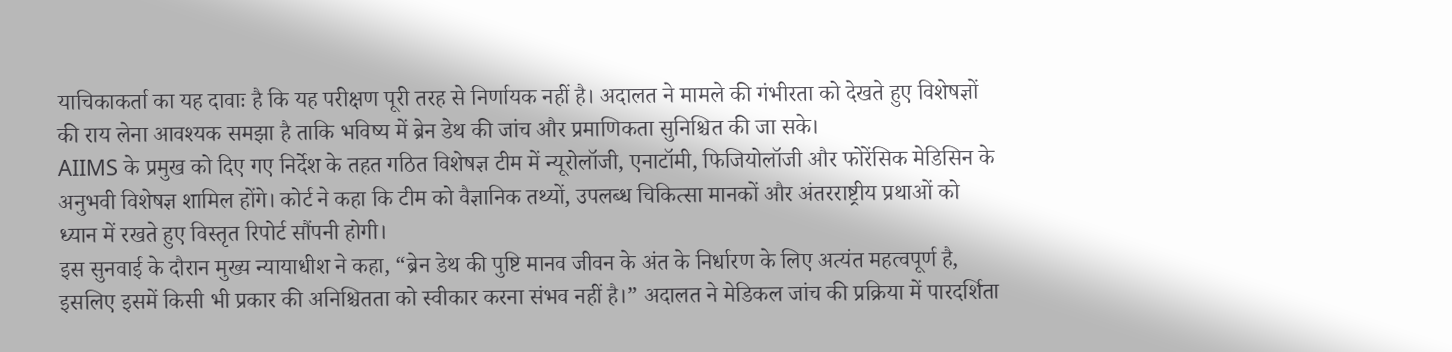याचिकाकर्ता का यह दावाः है कि यह परीक्षण पूरी तरह से निर्णायक नहीं है। अदालत ने मामले की गंभीरता को देखते हुए विशेषज्ञों की राय लेना आवश्यक समझा है ताकि भविष्य में ब्रेन डेथ की जांच और प्रमाणिकता सुनिश्चित की जा सके।
AIIMS के प्रमुख को दिए गए निर्देश के तहत गठित विशेषज्ञ टीम में न्यूरोलॉजी, एनाटॉमी, फिजियोलॉजी और फोरेंसिक मेडिसिन के अनुभवी विशेषज्ञ शामिल होंगे। कोर्ट ने कहा कि टीम को वैज्ञानिक तथ्यों, उपलब्ध चिकित्सा मानकों और अंतरराष्ट्रीय प्रथाओं को ध्यान में रखते हुए विस्तृत रिपोर्ट सौंपनी होगी।
इस सुनवाई के दौरान मुख्य न्यायाधीश ने कहा, “ब्रेन डेथ की पुष्टि मानव जीवन के अंत के निर्धारण के लिए अत्यंत महत्वपूर्ण है, इसलिए इसमें किसी भी प्रकार की अनिश्चितता को स्वीकार करना संभव नहीं है।” अदालत ने मेडिकल जांच की प्रक्रिया में पारदर्शिता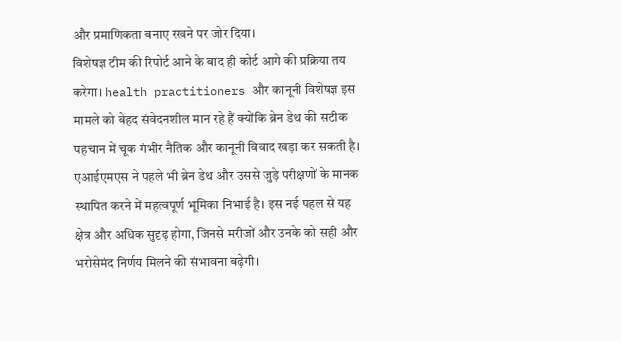और प्रमाणिकता बनाए रखने पर जोर दिया।
विशेषज्ञ टीम की रिपोर्ट आने के बाद ही कोर्ट आगे की प्रक्रिया तय करेगा। health practitioners और कानूनी विशेषज्ञ इस मामले को बेहद संवेदनशील मान रहे हैं क्योंकि ब्रेन डेथ की सटीक पहचान में चूक गंभीर नैतिक और कानूनी विवाद खड़ा कर सकती है।
एआईएमएस ने पहले भी ब्रेन डेथ और उससे जुड़े परीक्षणों के मानक स्थापित करने में महत्वपूर्ण भूमिका निभाई है। इस नई पहल से यह क्षेत्र और अधिक सुदृढ़ होगा, जिनसे मरीजों और उनके को सही और भरोसेमंद निर्णय मिलने की संभावना बढ़ेगी।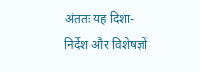अंततः यह दिशा-निर्देश और विशेषज्ञों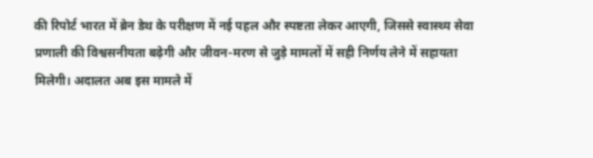की रिपोर्ट भारत में ब्रेन डेथ के परीक्षण में नई पहल और स्पष्टता लेकर आएगी, जिससे स्वास्थ्य सेवा प्रणाली की विश्वसनीयता बढ़ेगी और जीवन-मरण से जुड़े मामलों में सही निर्णय लेने में सहायता मिलेगी। अदालत अब इस मामले में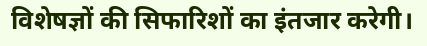विशेषज्ञों की सिफारिशों का इंतजार करेगी।